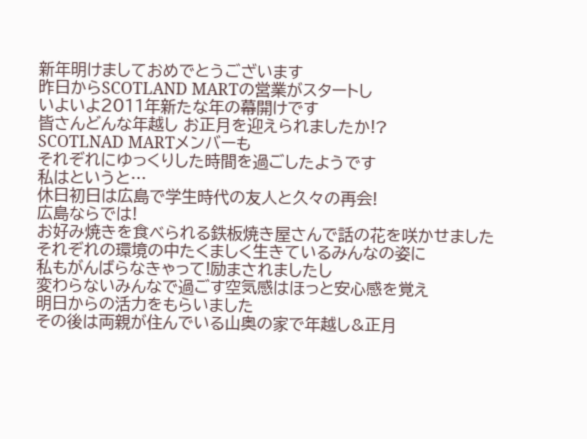新年明けましておめでとうございます
昨日からSCOTLAND MARTの営業がスタートし
いよいよ2011年新たな年の幕開けです
皆さんどんな年越し お正月を迎えられましたか!?
SCOTLNAD MARTメンバーも
それぞれにゆっくりした時間を過ごしたようです
私はというと…
休日初日は広島で学生時代の友人と久々の再会!
広島ならでは!
お好み焼きを食べられる鉄板焼き屋さんで話の花を咲かせました
それぞれの環境の中たくましく生きているみんなの姿に
私もがんばらなきゃって!励まされましたし
変わらないみんなで過ごす空気感はほっと安心感を覚え
明日からの活力をもらいました
その後は両親が住んでいる山奥の家で年越し&正月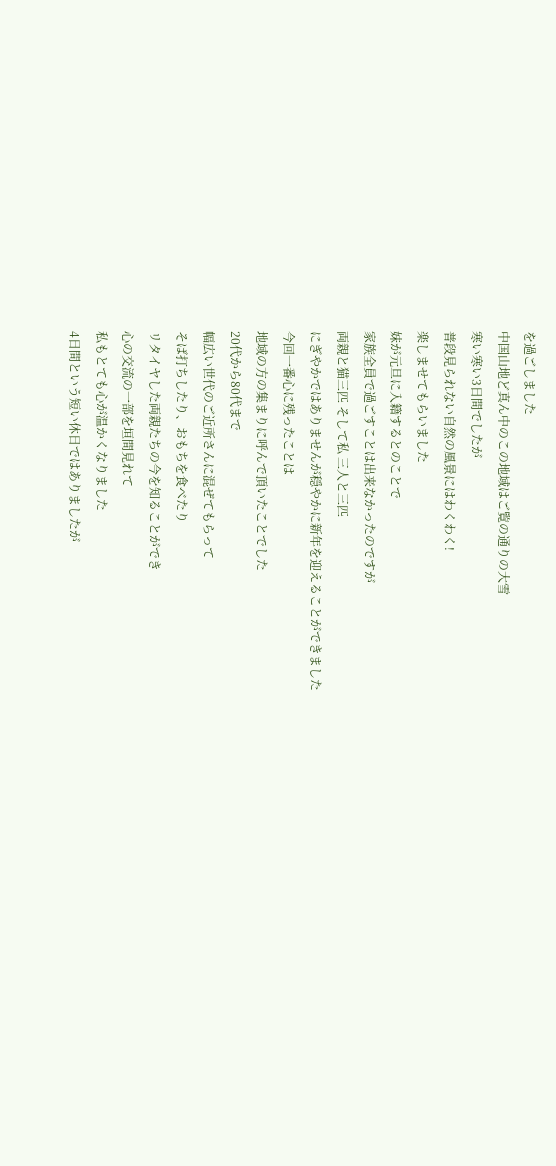を過ごしました
中国山地ど真ん中のこの地域はご覧の通りの大雪
寒い寒い3日間でしたが
普段見られない自然の風景にはわくわく!
楽しませてもらいました
妹が元旦に入籍するとのことで
家族全員で過ごすことは出来なかったのですが
両親と猫三匹 そして私 三人と三匹
にぎやかではありませんが穏やかに新年を迎えることができました
今回一番心に残ったことは
地域の方の集まりに呼んで頂いたことでした
20代から80代まで
幅広い世代のご近所さんに混ぜてもらって
そば打ちしたり、おもちを食べたり
リタイヤした両親たちの今を知ることができ
心の交流の一部を垣間見れて
私もとても心が温かくなりました
4日間という短い休日ではありましたが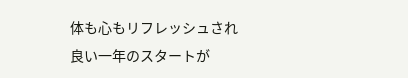体も心もリフレッシュされ
良い一年のスタートが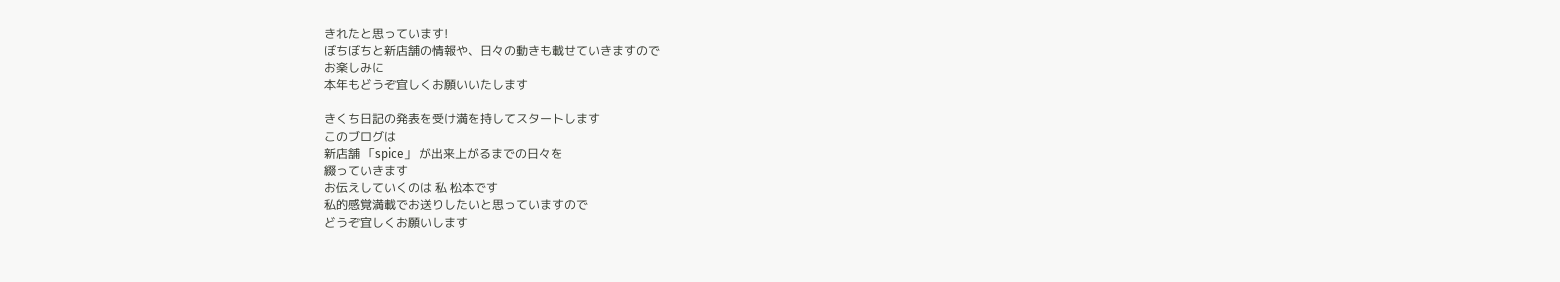きれたと思っています!
ぼちぼちと新店舗の情報や、日々の動きも載せていきますので
お楽しみに
本年もどうぞ宜しくお願いいたします

きくち日記の発表を受け満を持してスタートします
このブログは
新店舗 「spice」 が出来上がるまでの日々を
綴っていきます
お伝えしていくのは 私 松本です
私的感覚満載でお送りしたいと思っていますので
どうぞ宜しくお願いします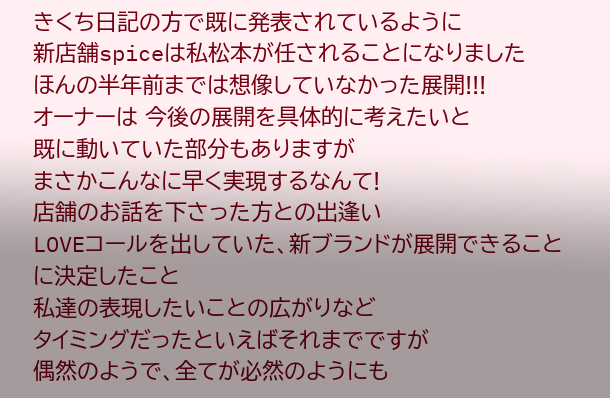きくち日記の方で既に発表されているように
新店舗spiceは私松本が任されることになりました
ほんの半年前までは想像していなかった展開!!!
オーナーは 今後の展開を具体的に考えたいと
既に動いていた部分もありますが
まさかこんなに早く実現するなんて!
店舗のお話を下さった方との出逢い
LOVEコールを出していた、新ブランドが展開できることに決定したこと
私達の表現したいことの広がりなど
タイミングだったといえばそれまでですが
偶然のようで、全てが必然のようにも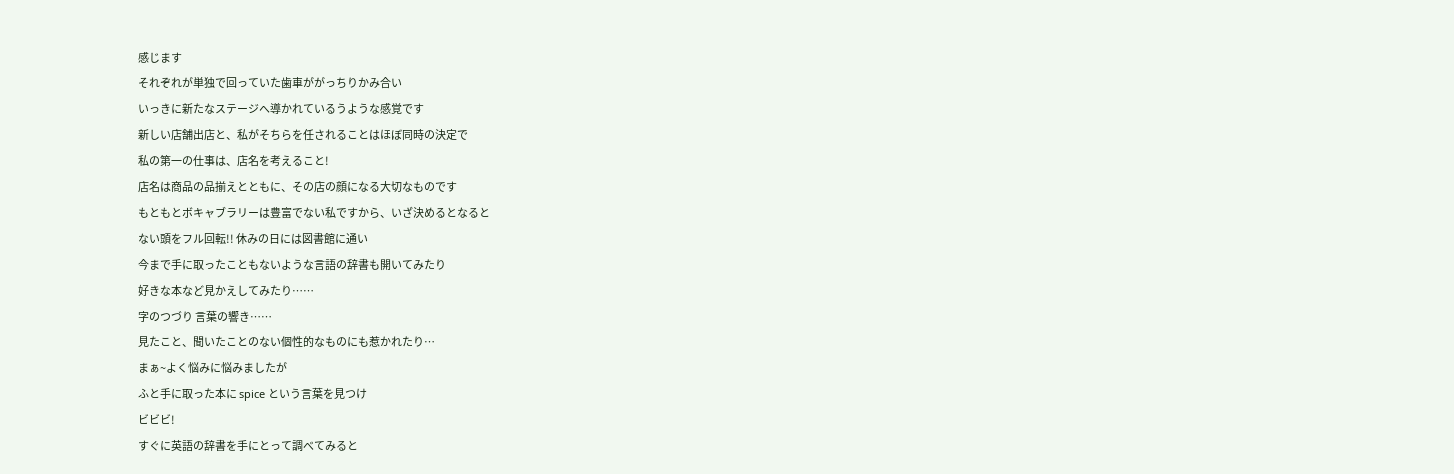感じます
それぞれが単独で回っていた歯車ががっちりかみ合い
いっきに新たなステージへ導かれているうような感覚です
新しい店舗出店と、私がそちらを任されることはほぼ同時の決定で
私の第一の仕事は、店名を考えること!
店名は商品の品揃えとともに、その店の顔になる大切なものです
もともとボキャブラリーは豊富でない私ですから、いざ決めるとなると
ない頭をフル回転!! 休みの日には図書館に通い
今まで手に取ったこともないような言語の辞書も開いてみたり
好きな本など見かえしてみたり……
字のつづり 言葉の響き……
見たこと、聞いたことのない個性的なものにも惹かれたり…
まぁ~よく悩みに悩みましたが
ふと手に取った本に spice という言葉を見つけ
ビビビ!
すぐに英語の辞書を手にとって調べてみると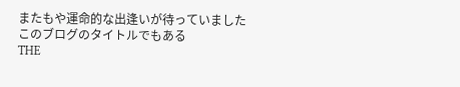またもや運命的な出逢いが待っていました
このブログのタイトルでもある
THE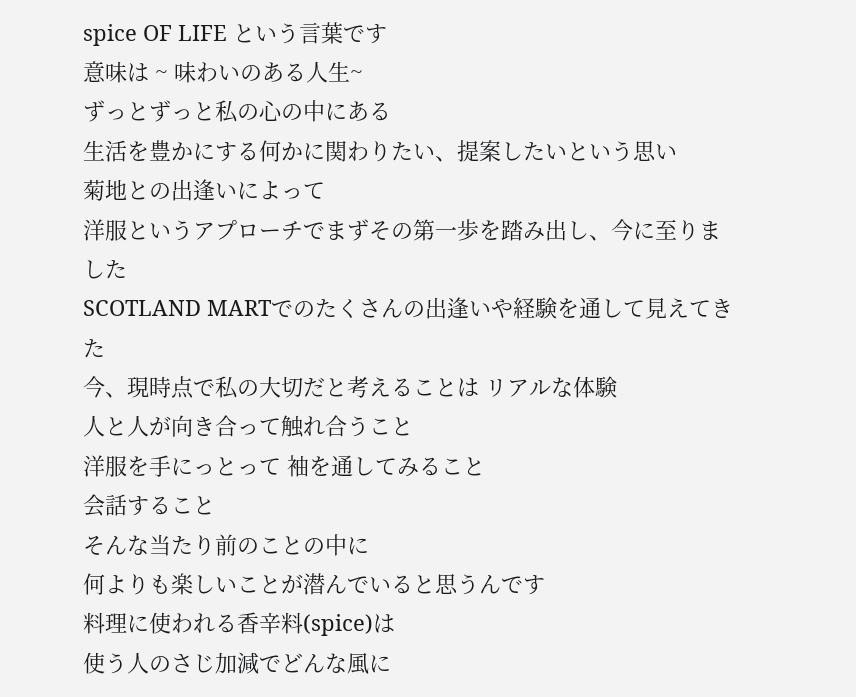spice OF LIFE という言葉です
意味は ~ 味わいのある人生~
ずっとずっと私の心の中にある
生活を豊かにする何かに関わりたい、提案したいという思い
菊地との出逢いによって
洋服というアプローチでまずその第一歩を踏み出し、今に至りました
SCOTLAND MARTでのたくさんの出逢いや経験を通して見えてきた
今、現時点で私の大切だと考えることは リアルな体験
人と人が向き合って触れ合うこと
洋服を手にっとって 袖を通してみること
会話すること
そんな当たり前のことの中に
何よりも楽しいことが潜んでいると思うんです
料理に使われる香辛料(spice)は
使う人のさじ加減でどんな風に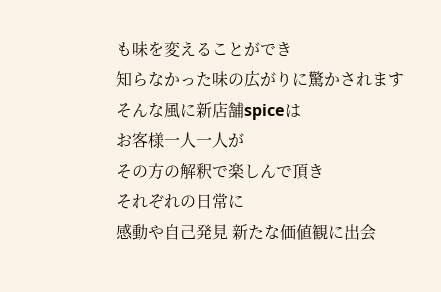も味を変えることができ
知らなかった味の広がりに驚かされます
そんな風に新店舗spiceは
お客様一人一人が
その方の解釈で楽しんで頂き
それぞれの日常に
感動や自己発見 新たな価値観に出会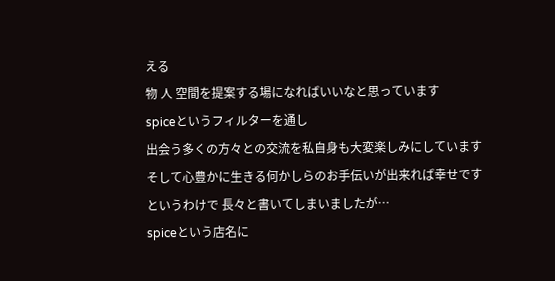える
物 人 空間を提案する場になればいいなと思っています
spiceというフィルターを通し
出会う多くの方々との交流を私自身も大変楽しみにしています
そして心豊かに生きる何かしらのお手伝いが出来れば幸せです
というわけで 長々と書いてしまいましたが…
spiceという店名に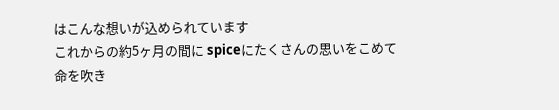はこんな想いが込められています
これからの約5ヶ月の間に spiceにたくさんの思いをこめて
命を吹き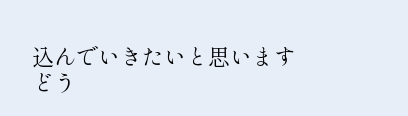込んでいきたいと思います
どう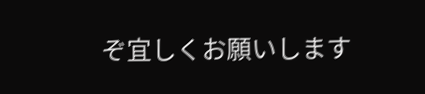ぞ宜しくお願いします